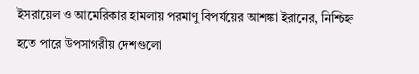ইসরায়েল ও আমেরিকার হামলায় পরমাণু বিপর্যয়ের আশঙ্কা ইরানের, নিশ্চিহ্ন হতে পারে উপসাগরীয় দেশগুলো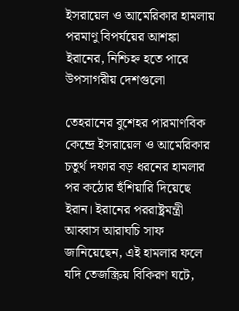ইসরায়েল ও আমেরিকার হামলায় পরমাণু বিপর্যয়ের আশঙ্কা ইরানের, নিশ্চিহ্ন হতে পারে উপসাগরীয় দেশগুলো

তেহরানের বুশেহর পারমাণবিক কেন্দ্রে ইসরায়েল ও আমেরিকার চতুর্থ দফার বড় ধরনের হামলার পর কঠোর হুঁশিয়ারি দিয়েছে ইরান। ইরানের পররাষ্ট্রমন্ত্রী আব্বাস আরাঘচি সাফ জানিয়েছেন, এই হামলার ফলে যদি তেজস্ক্রিয় বিকিরণ ঘটে,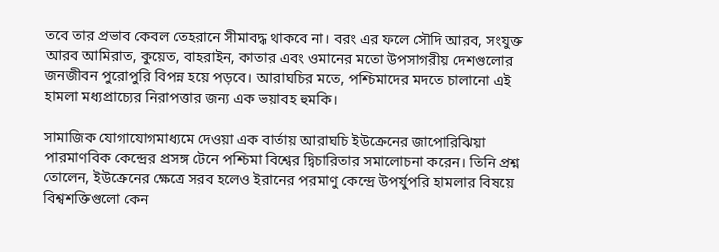তবে তার প্রভাব কেবল তেহরানে সীমাবদ্ধ থাকবে না। বরং এর ফলে সৌদি আরব, সংযুক্ত আরব আমিরাত, কুয়েত, বাহরাইন, কাতার এবং ওমানের মতো উপসাগরীয় দেশগুলোর জনজীবন পুরোপুরি বিপন্ন হয়ে পড়বে। আরাঘচির মতে, পশ্চিমাদের মদতে চালানো এই হামলা মধ্যপ্রাচ্যের নিরাপত্তার জন্য এক ভয়াবহ হুমকি।

সামাজিক যোগাযোগমাধ্যমে দেওয়া এক বার্তায় আরাঘচি ইউক্রেনের জাপোরিঝিয়া পারমাণবিক কেন্দ্রের প্রসঙ্গ টেনে পশ্চিমা বিশ্বের দ্বিচারিতার সমালোচনা করেন। তিনি প্রশ্ন তোলেন, ইউক্রেনের ক্ষেত্রে সরব হলেও ইরানের পরমাণু কেন্দ্রে উপর্যুপরি হামলার বিষয়ে বিশ্বশক্তিগুলো কেন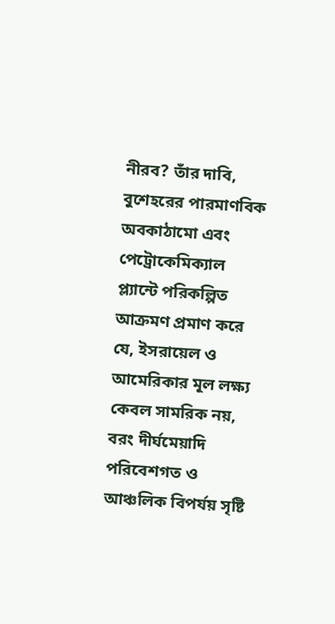নীরব? তাঁর দাবি, বুশেহরের পারমাণবিক অবকাঠামো এবং পেট্রোকেমিক্যাল প্ল্যান্টে পরিকল্পিত আক্রমণ প্রমাণ করে যে, ইসরায়েল ও আমেরিকার মূল লক্ষ্য কেবল সামরিক নয়, বরং দীর্ঘমেয়াদি পরিবেশগত ও আঞ্চলিক বিপর্যয় সৃষ্টি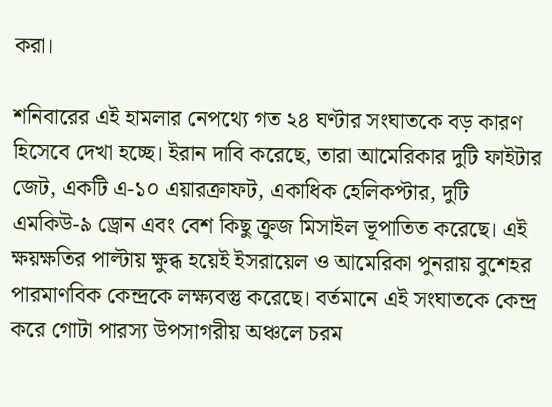করা।

শনিবারের এই হামলার নেপথ্যে গত ২৪ ঘণ্টার সংঘাতকে বড় কারণ হিসেবে দেখা হচ্ছে। ইরান দাবি করেছে, তারা আমেরিকার দুটি ফাইটার জেট, একটি এ-১০ এয়ারক্রাফট, একাধিক হেলিকপ্টার, দুটি এমকিউ-৯ ড্রোন এবং বেশ কিছু ক্রুজ মিসাইল ভূপাতিত করেছে। এই ক্ষয়ক্ষতির পাল্টায় ক্ষুব্ধ হয়েই ইসরায়েল ও আমেরিকা পুনরায় বুশেহর পারমাণবিক কেন্দ্রকে লক্ষ্যবস্তু করেছে। বর্তমানে এই সংঘাতকে কেন্দ্র করে গোটা পারস্য উপসাগরীয় অঞ্চলে চরম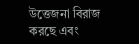উত্তেজনা বিরাজ করছে এবং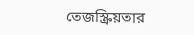তেজস্ক্রিয়তার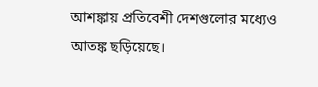আশঙ্কায় প্রতিবেশী দেশগুলোর মধ্যেও আতঙ্ক ছড়িয়েছে।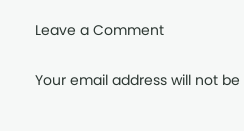Leave a Comment

Your email address will not be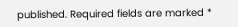published. Required fields are marked *